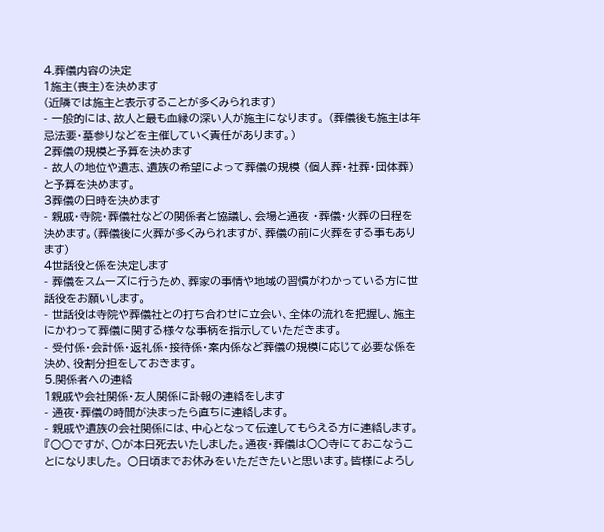4.葬儀内容の決定
1施主(喪主)を決めます
(近隣では施主と表示することが多くみられます)
- 一般的には、故人と最も血縁の深い人が施主になります。 (葬儀後も施主は年忌法要・墓参りなどを主催していく責任があります。)
2葬儀の規模と予算を決めます
- 故人の地位や遺志、遺族の希望によって葬儀の規模 (個人葬・社葬・団体葬)と予算を決めます。
3葬儀の日時を決めます
- 親戚・寺院・葬儀社などの関係者と協議し、会場と通夜 ・葬儀・火葬の日程を決めます。(葬儀後に火葬が多くみられますが、葬儀の前に火葬をする事もあります)
4世話役と係を決定します
- 葬儀をスムーズに行うため、葬家の事情や地域の習慣がわかっている方に世話役をお願いします。
- 世話役は寺院や葬儀社との打ち合わせに立会い、全体の流れを把握し、施主にかわって葬儀に関する様々な事柄を指示していただきます。
- 受付係・会計係・返礼係・接待係・案内係など葬儀の規模に応じて必要な係を決め、役割分担をしておきます。
5.関係者への連絡
1親戚や会社関係・友人関係に訃報の連絡をします
- 通夜・葬儀の時間が決まったら直ちに連絡します。
- 親戚や遺族の会社関係には、中心となって伝達してもらえる方に連絡します。
『○○ですが、○が本日死去いたしました。通夜・葬儀は○○寺にておこなうことになりました。 ○日頃までお休みをいただきたいと思います。皆様によろし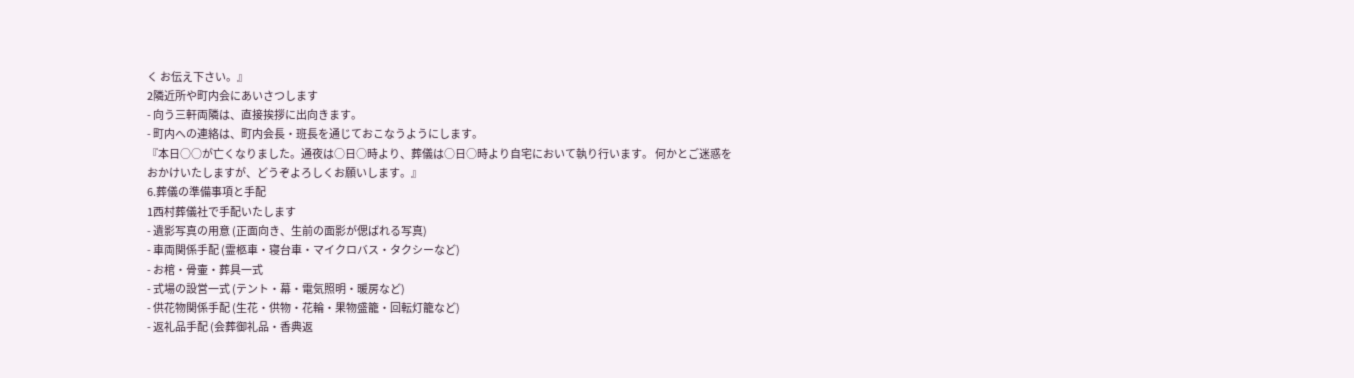く お伝え下さい。』
2隣近所や町内会にあいさつします
- 向う三軒両隣は、直接挨拶に出向きます。
- 町内への連絡は、町内会長・班長を通じておこなうようにします。
『本日○○が亡くなりました。通夜は○日○時より、葬儀は○日○時より自宅において執り行います。 何かとご迷惑をおかけいたしますが、どうぞよろしくお願いします。』
6.葬儀の準備事項と手配
1西村葬儀社で手配いたします
- 遺影写真の用意 (正面向き、生前の面影が偲ばれる写真)
- 車両関係手配 (霊柩車・寝台車・マイクロバス・タクシーなど)
- お棺・骨壷・葬具一式
- 式場の設営一式 (テント・幕・電気照明・暖房など)
- 供花物関係手配 (生花・供物・花輪・果物盛籠・回転灯籠など)
- 返礼品手配 (会葬御礼品・香典返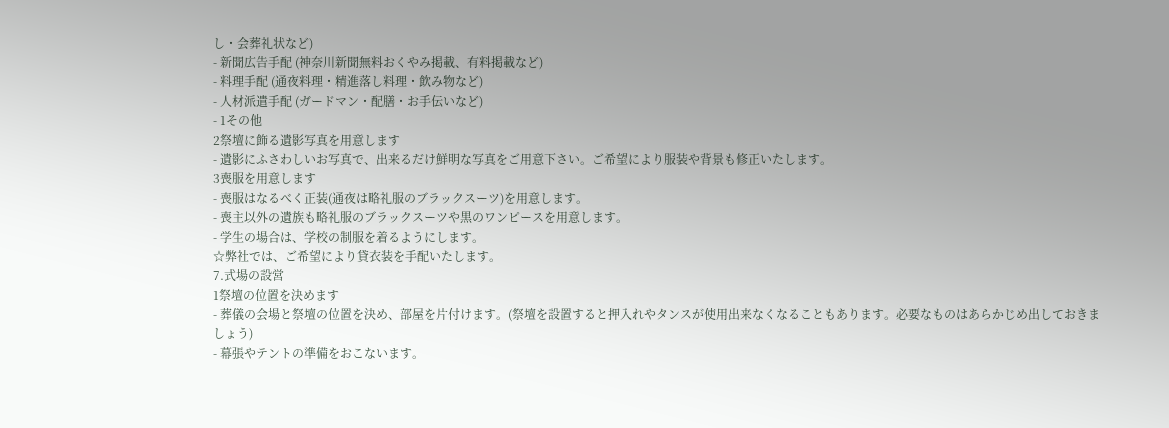し・会葬礼状など)
- 新聞広告手配 (神奈川新聞無料おくやみ掲載、有料掲載など)
- 料理手配 (通夜料理・精進落し料理・飲み物など)
- 人材派遣手配 (ガードマン・配膳・お手伝いなど)
- 1その他
2祭壇に飾る遺影写真を用意します
- 遺影にふさわしいお写真で、出来るだけ鮮明な写真をご用意下さい。ご希望により服装や背景も修正いたします。
3喪服を用意します
- 喪服はなるべく正装(通夜は略礼服のブラックスーツ)を用意します。
- 喪主以外の遺族も略礼服のブラックスーツや黒のワンピースを用意します。
- 学生の場合は、学校の制服を着るようにします。
☆弊社では、ご希望により貸衣装を手配いたします。
7.式場の設営
1祭壇の位置を決めます
- 葬儀の会場と祭壇の位置を決め、部屋を片付けます。(祭壇を設置すると押入れやタンスが使用出来なくなることもあります。必要なものはあらかじめ出しておきましょう)
- 幕張やテントの準備をおこないます。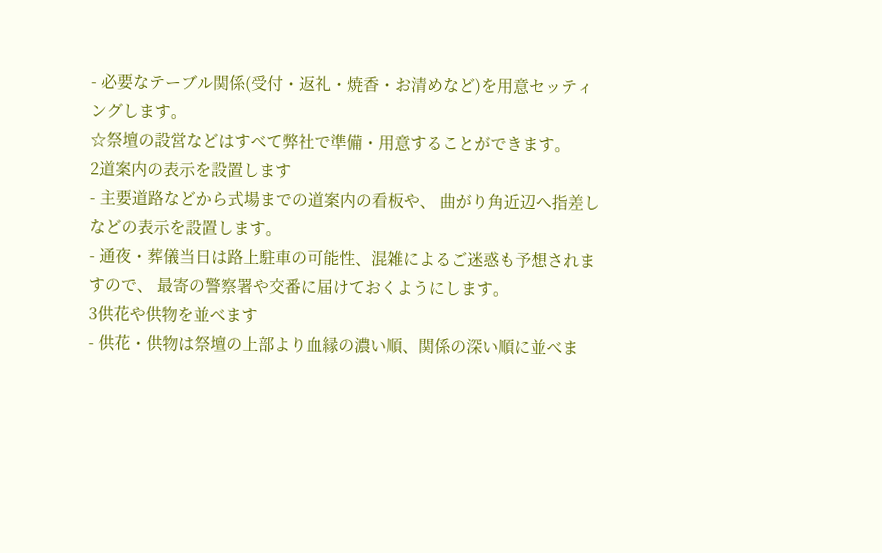- 必要なテーブル関係(受付・返礼・焼香・お清めなど)を用意セッティングします。
☆祭壇の設営などはすべて弊社で準備・用意することができます。
2道案内の表示を設置します
- 主要道路などから式場までの道案内の看板や、 曲がり角近辺へ指差しなどの表示を設置します。
- 通夜・葬儀当日は路上駐車の可能性、混雑によるご迷惑も予想されますので、 最寄の警察署や交番に届けておくようにします。
3供花や供物を並べます
- 供花・供物は祭壇の上部より血縁の濃い順、関係の深い順に並べま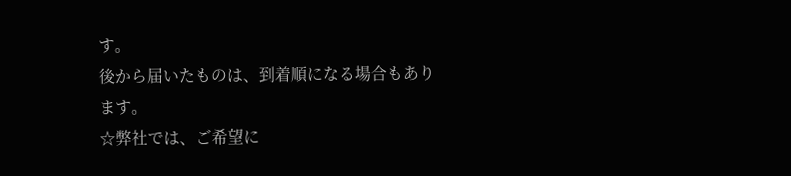す。
後から届いたものは、到着順になる場合もあります。
☆弊社では、ご希望に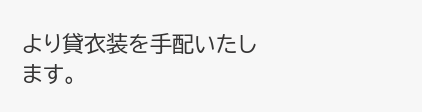より貸衣装を手配いたします。